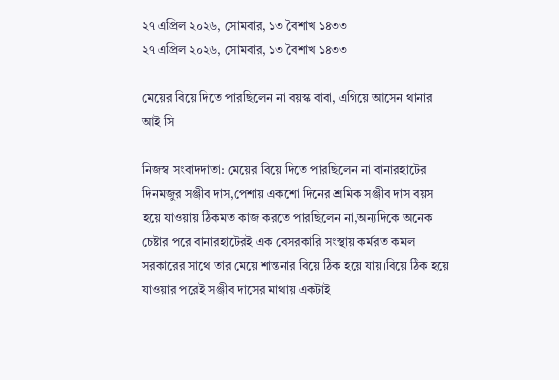২৭ এপ্রিল ২০২৬, সোমবার, ১৩ বৈশাখ ১৪৩৩
২৭ এপ্রিল ২০২৬, সোমবার, ১৩ বৈশাখ ১৪৩৩

মেয়ের বিয়ে দিতে পারছিলেন না বয়স্ক বাবা, এগিয়ে আসেন থানার আই সি

নিজস্ব সংবাদদাতা: মেয়ের বিয়ে দিতে পারছিলেন না বানারহাটের দিনমজুর সঞ্জীব দাস,পেশায় একশো দিনের শ্রমিক সঞ্জীব দাস বয়স হয়ে যাওয়ায় ঠিকমত কাজ করতে পারছিলেন না,অন্যদিকে অনেক চেষ্টার পরে বানারহাটেরই এক বেসরকারি সংস্থায় কর্মরত কমল সরকারের সাথে তার মেয়ে শান্তনার বিয়ে ঠিক হয়ে যায়।বিয়ে ঠিক হয়ে যাওয়ার পরেই সঞ্জীব দাসের মাথায় একটাই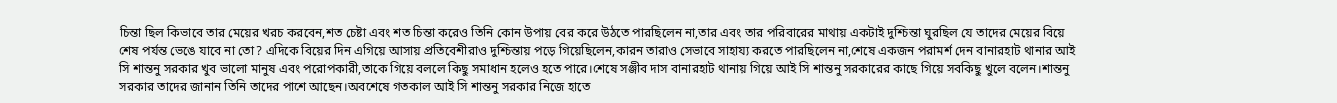চিন্তা ছিল কিভাবে তার মেয়ের খরচ করবেন,শত চেষ্টা এবং শত চিন্তা করেও তিনি কোন উপায় বের করে উঠতে পারছিলেন না,তার এবং তার পরিবারের মাথায় একটাই দুশ্চিন্তা ঘুরছিল যে তাদের মেয়ের বিয়ে শেষ পর্যন্ত ভেঙে যাবে না তো? এদিকে বিয়ের দিন এগিয়ে আসায় প্রতিবেশীরাও দুশ্চিন্তায় পড়ে গিয়েছিলেন,কারন তারাও সেভাবে সাহায্য করতে পারছিলেন না,শেষে একজন পরামর্শ দেন বানারহাট থানার আই সি শান্তনু সরকার খুব ভালো মানুষ এবং পরোপকারী,তাকে গিয়ে বললে কিছু সমাধান হলেও হতে পারে।শেষে সঞ্জীব দাস বানারহাট থানায় গিয়ে আই সি শান্তনু সরকারের কাছে গিয়ে সবকিছু খুলে বলেন।শান্তনু সরকার তাদের জানান তিনি তাদের পাশে আছেন।অবশেষে গতকাল আই সি শান্তনু সরকার নিজে হাতে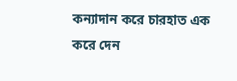কন্যাদান করে চারহাত এক করে দেন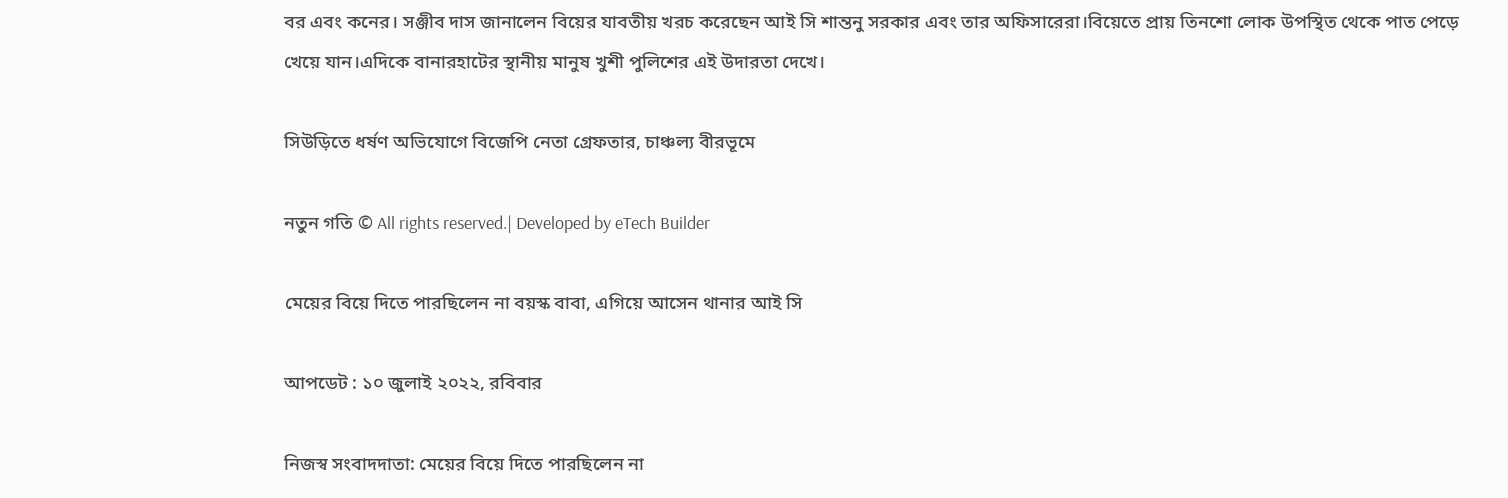বর এবং কনের। সঞ্জীব দাস জানালেন বিয়ের যাবতীয় খরচ করেছেন আই সি শান্তনু সরকার এবং তার অফিসারেরা।বিয়েতে প্রায় তিনশো লোক উপস্থিত থেকে পাত পেড়ে খেয়ে যান।এদিকে বানারহাটের স্থানীয় মানুষ খুশী পুলিশের এই উদারতা দেখে।

সিউড়িতে ধর্ষণ অভিযোগে বিজেপি নেতা গ্রেফতার, চাঞ্চল্য বীরভূমে

নতুন গতি © All rights reserved.| Developed by eTech Builder

মেয়ের বিয়ে দিতে পারছিলেন না বয়স্ক বাবা, এগিয়ে আসেন থানার আই সি

আপডেট : ১০ জুলাই ২০২২, রবিবার

নিজস্ব সংবাদদাতা: মেয়ের বিয়ে দিতে পারছিলেন না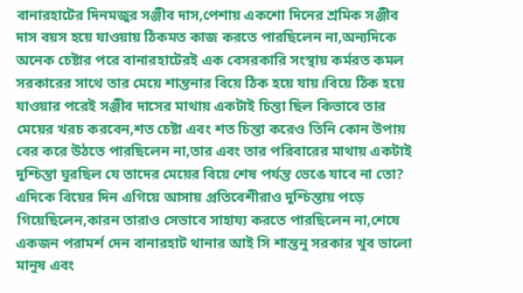বানারহাটের দিনমজুর সঞ্জীব দাস,পেশায় একশো দিনের শ্রমিক সঞ্জীব দাস বয়স হয়ে যাওয়ায় ঠিকমত কাজ করতে পারছিলেন না,অন্যদিকে অনেক চেষ্টার পরে বানারহাটেরই এক বেসরকারি সংস্থায় কর্মরত কমল সরকারের সাথে তার মেয়ে শান্তনার বিয়ে ঠিক হয়ে যায়।বিয়ে ঠিক হয়ে যাওয়ার পরেই সঞ্জীব দাসের মাথায় একটাই চিন্তা ছিল কিভাবে তার মেয়ের খরচ করবেন,শত চেষ্টা এবং শত চিন্তা করেও তিনি কোন উপায় বের করে উঠতে পারছিলেন না,তার এবং তার পরিবারের মাথায় একটাই দুশ্চিন্তা ঘুরছিল যে তাদের মেয়ের বিয়ে শেষ পর্যন্ত ভেঙে যাবে না তো? এদিকে বিয়ের দিন এগিয়ে আসায় প্রতিবেশীরাও দুশ্চিন্তায় পড়ে গিয়েছিলেন,কারন তারাও সেভাবে সাহায্য করতে পারছিলেন না,শেষে একজন পরামর্শ দেন বানারহাট থানার আই সি শান্তনু সরকার খুব ভালো মানুষ এবং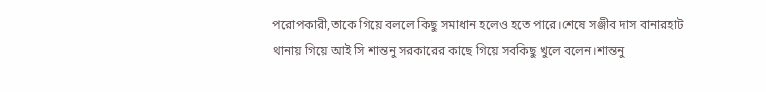পরোপকারী,তাকে গিয়ে বললে কিছু সমাধান হলেও হতে পারে।শেষে সঞ্জীব দাস বানারহাট থানায় গিয়ে আই সি শান্তনু সরকারের কাছে গিয়ে সবকিছু খুলে বলেন।শান্তনু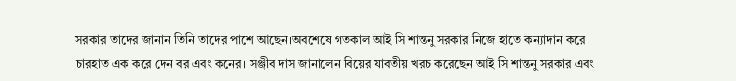সরকার তাদের জানান তিনি তাদের পাশে আছেন।অবশেষে গতকাল আই সি শান্তনু সরকার নিজে হাতে কন্যাদান করে চারহাত এক করে দেন বর এবং কনের। সঞ্জীব দাস জানালেন বিয়ের যাবতীয় খরচ করেছেন আই সি শান্তনু সরকার এবং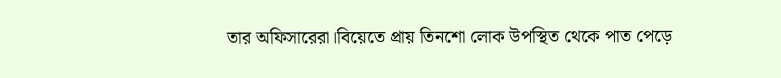তার অফিসারেরা।বিয়েতে প্রায় তিনশো লোক উপস্থিত থেকে পাত পেড়ে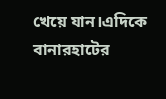খেয়ে যান।এদিকে বানারহাটের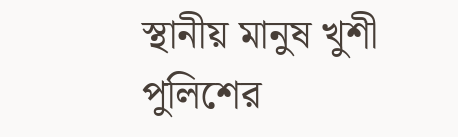স্থানীয় মানুষ খুশী পুলিশের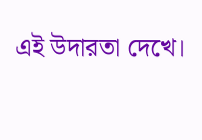এই উদারতা দেখে।